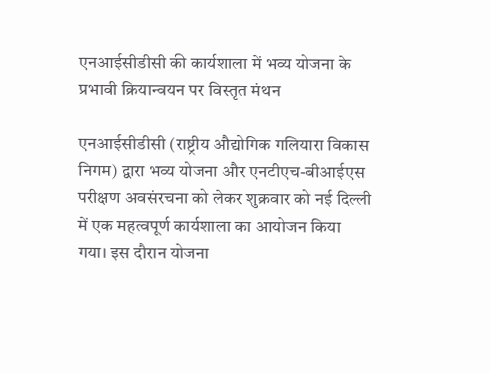एनआईसीडीसी की कार्यशाला में भव्य योजना के प्रभावी क्रियान्वयन पर विस्तृत मंथन

एनआईसीडीसी (राष्ट्रीय औद्योगिक गलियारा विकास निगम) द्वारा भव्य योजना और एनटीएच-बीआईएस परीक्षण अवसंरचना को लेकर शुक्रवार को नई दिल्ली में एक महत्वपूर्ण कार्यशाला का आयोजन किया गया। इस दौरान योजना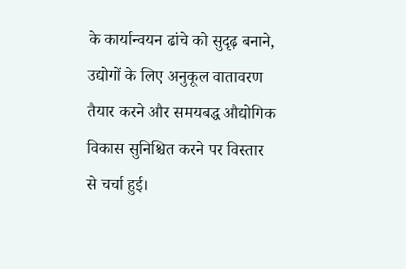के कार्यान्वयन ढांचे को सुदृढ़ बनाने, उद्योगों के लिए अनुकूल वातावरण तैयार करने और समयबद्ध औद्योगिक विकास सुनिश्चित करने पर विस्तार से चर्चा हुई।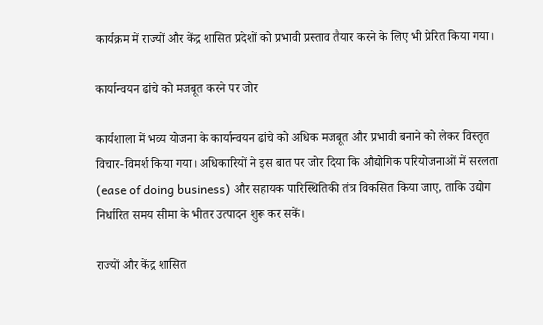कार्यक्रम में राज्यों और केंद्र शासित प्रदेशों को प्रभावी प्रस्ताव तैयार करने के लिए भी प्रेरित किया गया।

कार्यान्वयन ढांचे को मजबूत करने पर जोर

कार्यशाला में भव्य योजना के कार्यान्वयन ढांचे को अधिक मजबूत और प्रभावी बनाने को लेकर विस्तृत विचार-विमर्श किया गया। अधिकारियों ने इस बात पर जोर दिया कि औद्योगिक परियोजनाओं में सरलता (ease of doing business) और सहायक पारिस्थितिकी तंत्र विकसित किया जाए, ताकि उद्योग निर्धारित समय सीमा के भीतर उत्पादन शुरू कर सकें।

राज्यों और केंद्र शासित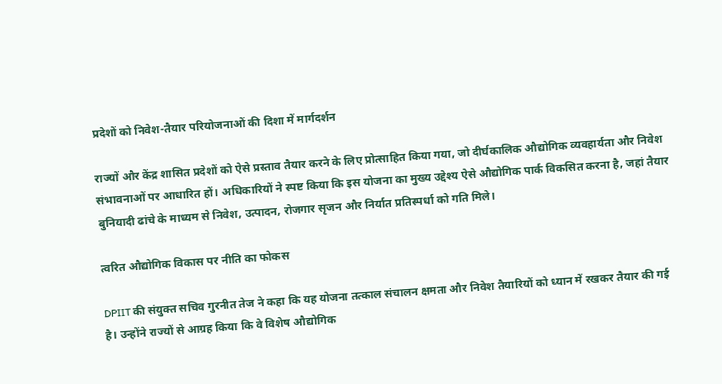प्रदेशों को निवेश-तैयार परियोजनाओं की दिशा में मार्गदर्शन

राज्यों और केंद्र शासित प्रदेशों को ऐसे प्रस्ताव तैयार करने के लिए प्रोत्साहित किया गया, जो दीर्घकालिक औद्योगिक व्यवहार्यता और निवेश संभावनाओं पर आधारित हों। अधिकारियों ने स्पष्ट किया कि इस योजना का मुख्य उद्देश्य ऐसे औद्योगिक पार्क विकसित करना है, जहां तैयार बुनियादी ढांचे के माध्यम से निवेश, उत्पादन, रोजगार सृजन और निर्यात प्रतिस्पर्धा को गति मिले।

त्वरित औद्योगिक विकास पर नीति का फोकस

DPIIT की संयुक्त सचिव गुरनीत तेज ने कहा कि यह योजना तत्काल संचालन क्षमता और निवेश तैयारियों को ध्यान में रखकर तैयार की गई है। उन्होंने राज्यों से आग्रह किया कि वे विशेष औद्योगिक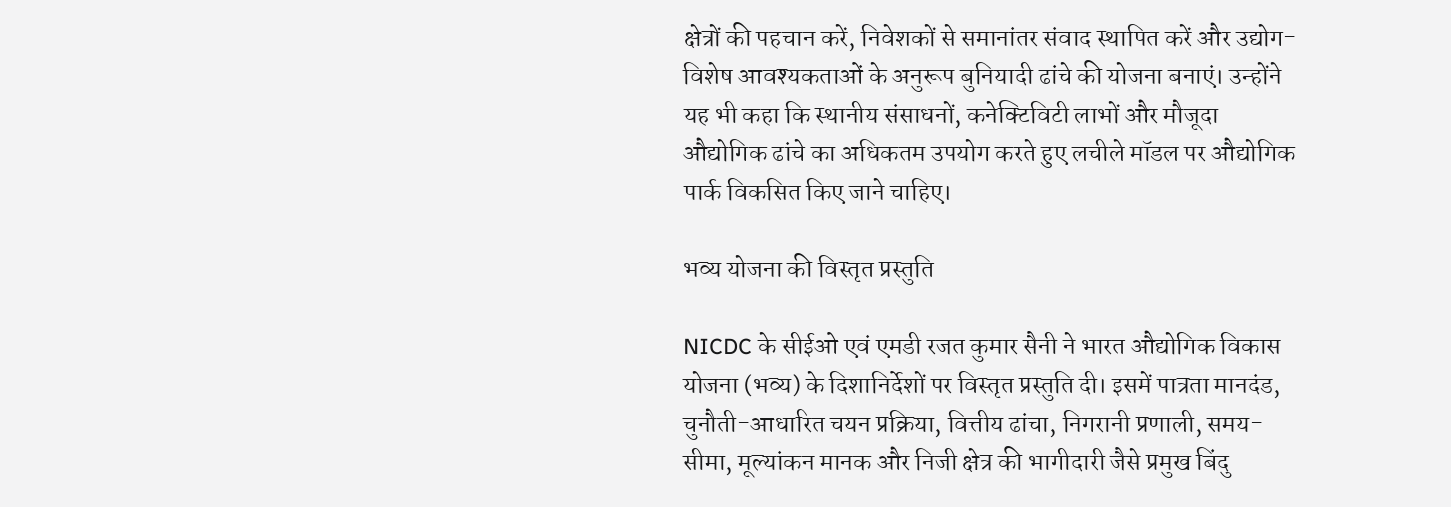क्षेत्रों की पहचान करें, निवेशकों से समानांतर संवाद स्थापित करें और उद्योग-विशेष आवश्यकताओं के अनुरूप बुनियादी ढांचे की योजना बनाएं। उन्होंने यह भी कहा कि स्थानीय संसाधनों, कनेक्टिविटी लाभों और मौजूदा औद्योगिक ढांचे का अधिकतम उपयोग करते हुए लचीले मॉडल पर औद्योगिक पार्क विकसित किए जाने चाहिए।

भव्य योजना की विस्तृत प्रस्तुति

NICDC के सीईओ एवं एमडी रजत कुमार सैनी ने भारत औद्योगिक विकास योजना (भव्य) के दिशानिर्देशों पर विस्तृत प्रस्तुति दी। इसमें पात्रता मानदंड, चुनौती-आधारित चयन प्रक्रिया, वित्तीय ढांचा, निगरानी प्रणाली, समय-सीमा, मूल्यांकन मानक और निजी क्षेत्र की भागीदारी जैसे प्रमुख बिंदु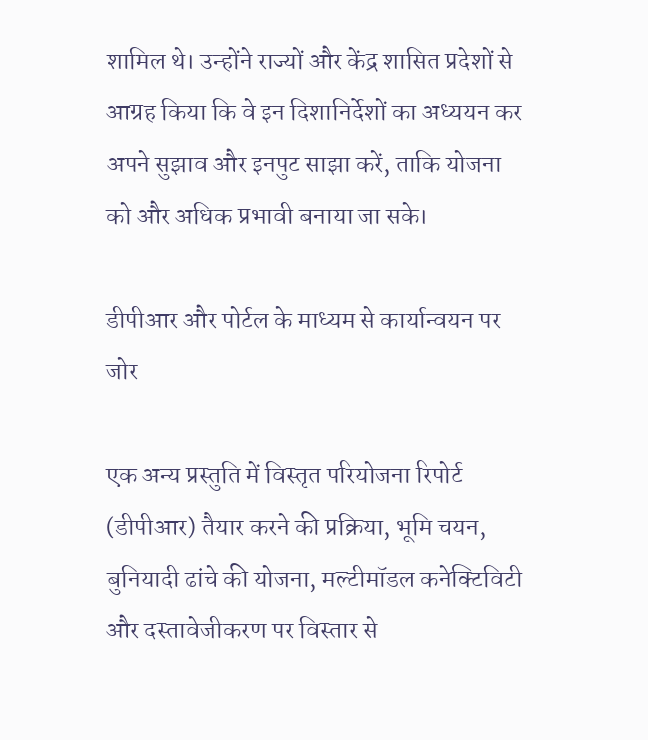शामिल थे। उन्होंने राज्यों और केंद्र शासित प्रदेशों से आग्रह किया कि वे इन दिशानिर्देशों का अध्ययन कर अपने सुझाव और इनपुट साझा करें, ताकि योजना को और अधिक प्रभावी बनाया जा सके।

डीपीआर और पोर्टल के माध्यम से कार्यान्वयन पर जोर

एक अन्य प्रस्तुति में विस्तृत परियोजना रिपोर्ट (डीपीआर) तैयार करने की प्रक्रिया, भूमि चयन, बुनियादी ढांचे की योजना, मल्टीमॉडल कनेक्टिविटी और दस्तावेजीकरण पर विस्तार से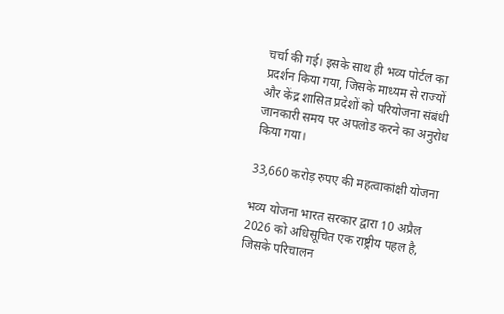चर्चा की गई। इसके साथ ही भव्य पोर्टल का प्रदर्शन किया गया, जिसके माध्यम से राज्यों और केंद्र शासित प्रदेशों को परियोजना संबंधी जानकारी समय पर अपलोड करने का अनुरोध किया गया।

33,660 करोड़ रुपए की महत्वाकांक्षी योजना

भव्य योजना भारत सरकार द्वारा 10 अप्रैल 2026 को अधिसूचित एक राष्ट्रीय पहल है, जिसके परिचालन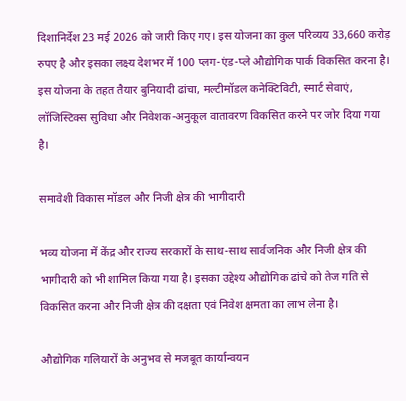दिशानिर्देश 23 मई 2026 को जारी किए गए। इस योजना का कुल परिव्यय 33,660 करोड़ रुपए है और इसका लक्ष्य देशभर में 100 प्लग-एंड-प्ले औद्योगिक पार्क विकसित करना है। इस योजना के तहत तैयार बुनियादी ढांचा, मल्टीमॉडल कनेक्टिविटी, स्मार्ट सेवाएं, लॉजिस्टिक्स सुविधा और निवेशक-अनुकूल वातावरण विकसित करने पर जोर दिया गया है।

समावेशी विकास मॉडल और निजी क्षेत्र की भागीदारी

भव्य योजना में केंद्र और राज्य सरकारों के साथ-साथ सार्वजनिक और निजी क्षेत्र की भागीदारी को भी शामिल किया गया है। इसका उद्देश्य औद्योगिक ढांचे को तेज गति से विकसित करना और निजी क्षेत्र की दक्षता एवं निवेश क्षमता का लाभ लेना है।

औद्योगिक गलियारों के अनुभव से मजबूत कार्यान्वयन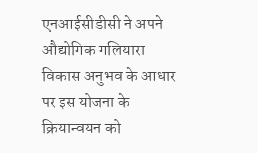एनआईसीडीसी ने अपने औद्योगिक गलियारा विकास अनुभव के आधार पर इस योजना के क्रियान्वयन को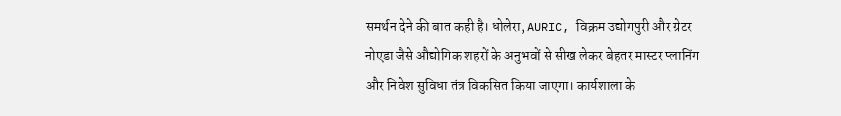समर्थन देने की बात कही है। धोलेरा, AURIC, विक्रम उद्योगपुरी और ग्रेटर नोएडा जैसे औद्योगिक शहरों के अनुभवों से सीख लेकर बेहतर मास्टर प्लानिंग और निवेश सुविधा तंत्र विकसित किया जाएगा। कार्यशाला के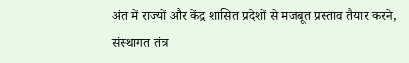अंत में राज्यों और केंद्र शासित प्रदेशों से मजबूत प्रस्ताव तैयार करने, संस्थागत तंत्र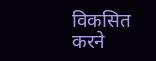विकसित करने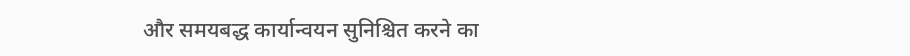और समयबद्ध कार्यान्वयन सुनिश्चित करने का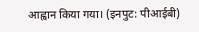आह्वान किया गया। (इनपुट: पीआईबी)